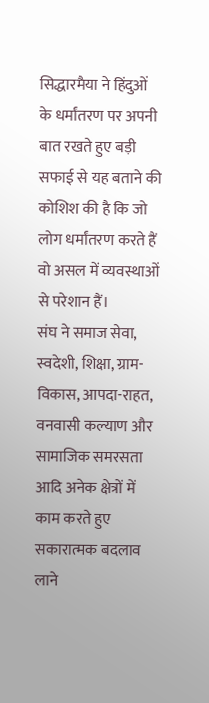सिद्धारमैया ने हिंदुओं के धर्मांतरण पर अपनी बात रखते हुए बड़ी सफाई से यह बताने की कोशिश की है कि जो लोग धर्मांतरण करते हैं वो असल में व्यवस्थाओं से परेशान हैं।
संघ ने समाज सेवा, स्वदेशी, शिक्षा, ग्राम-विकास, आपदा-राहत, वनवासी कल्याण और सामाजिक समरसता आदि अनेक क्षेत्रों में काम करते हुए सकारात्मक बदलाव लाने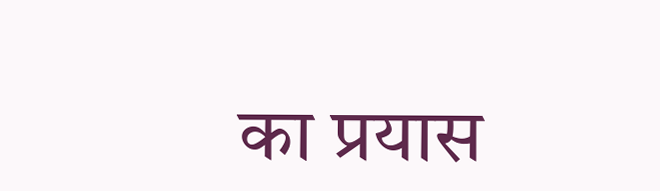का प्रयास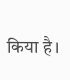किया है।